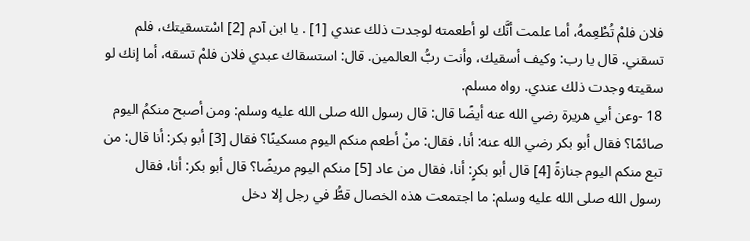فلان فلمْ تُطْعِمهُ، أما علمت أنَّك لو أطعمته لوجدت ذلك عندي [1] . يا ابن آدم [2] اسْتسقيتك، فلم تسقني. قال يا رب: وكيف أسقيك، وأنت ربُّ العالمين. قال: استسقاك عبدي فلان فلمْ تسقه، أما إنك لو سقيته وجدت ذلك عندي. رواه مسلم.
18 -وعن أبي هريرة رضي الله عنه أيضًا قال: قال رسول الله صلى الله عليه وسلم: ومن أصبح منكمُ اليوم صائمًا؟ فقال أبو بكر رضي الله عنه: أنا، فقال: منْ أطعم منكم اليوم مسكينًا؟ فقال [3] أبو بكر: أنا قال: من تبع منكم اليوم جنازةً [4] قال أبو بكرٍ: أنا، فقال من عاد [5] منكم اليوم مريضًا؟ قال أبو بكر: أنا، فقال رسول الله صلى الله عليه وسلم: ما اجتمعت هذه الخصال قطُّ في رجل إلا دخل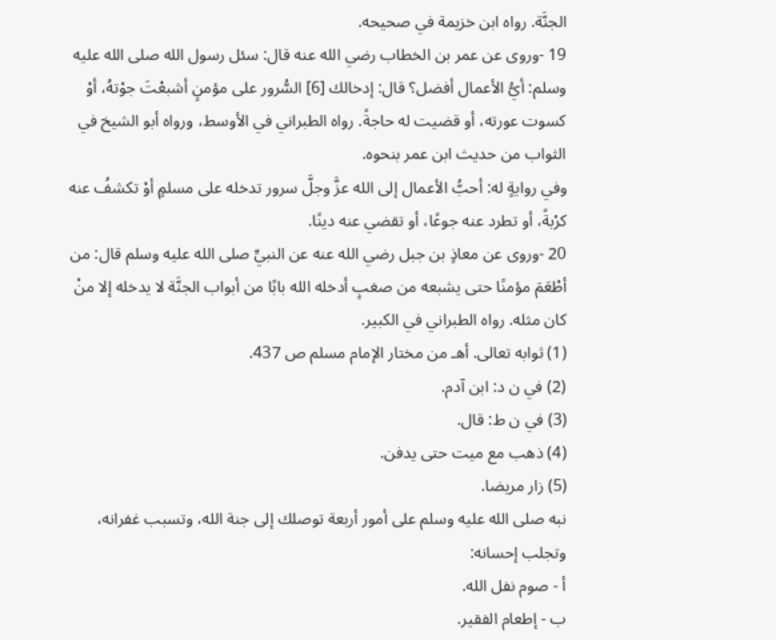الجنَّة. رواه ابن خزيمة في صحيحه.
19 -وروى عن عمر بن الخطاب رضي الله عنه قال: سئل رسول الله صلى الله عليه وسلم: أيُّ الأعمال أفضل؟ قال: إدخالك [6] السُّرور على مؤمنٍ أشبعْتَ جوْتهُ، أوْ كسوت عورته، أو قضيت له حاجةً. رواه الطبراني في الأوسط، ورواه أبو الشيخ في الثواب من حديث ابن عمر بنحوه.
وفي روايةٍ له: أحبُّ الأعمال إلى الله عزَّ وجلَّ سرور تدخله على مسلمٍ أوْ تكشفُ عنه كرْبةً، أو تطرد عنه جوعًا، أو تقضي عنه دينًا.
20 -وروى عن معاذٍ بن جبل رضي الله عنه عن النبيِّ صلى الله عليه وسلم قال: من أطْعَمَ مؤمنًا حتى يشبعه من صغبٍ أدخله الله بابًا من أبواب الجنَّة لا يدخله إلا منْ كان مثله. رواه الطبراني في الكبير.
(1) ثوابه تعالى. أهـ من مختار الإمام مسلم ص 437.
(2) في ن د: ابن آدم.
(3) في ن ط: قال.
(4) ذهب مع ميت حتى يدفن.
(5) زار مريضا.
نبه صلى الله عليه وسلم على أمور أربعة توصلك إلى جنة الله، وتسبب غفرانه، وتجلب إحسانه:
أ - صوم نفل الله.
ب - إطعام الفقير.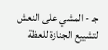جـ - المشي على النعش لتشييع الجنازة للعظة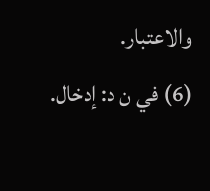والاعتبار.
(6) في ن د: إدخال.